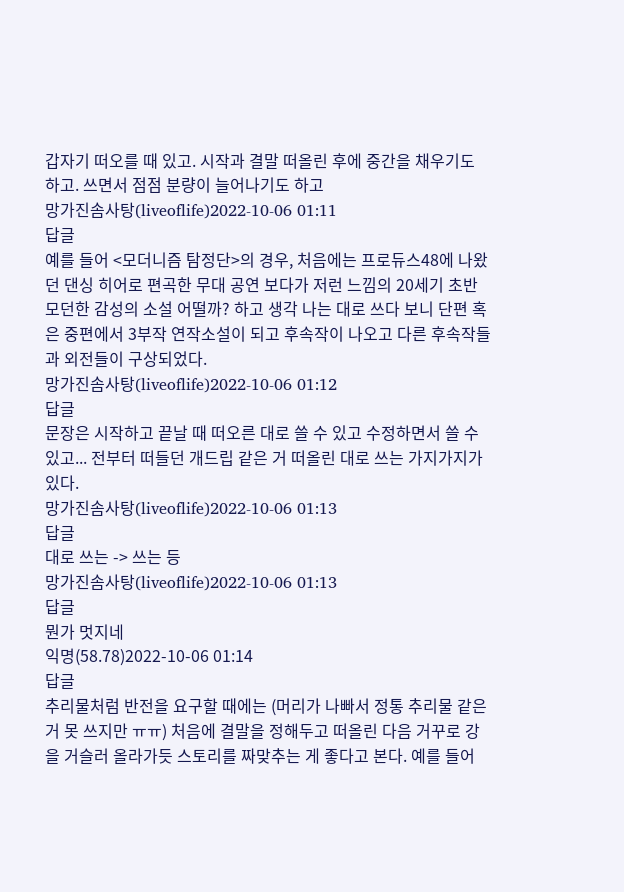갑자기 떠오를 때 있고. 시작과 결말 떠올린 후에 중간을 채우기도 하고. 쓰면서 점점 분량이 늘어나기도 하고
망가진솜사탕(liveoflife)2022-10-06 01:11
답글
예를 들어 <모더니즘 탐정단>의 경우, 처음에는 프로듀스48에 나왔던 댄싱 히어로 편곡한 무대 공연 보다가 저런 느낌의 20세기 초반 모던한 감성의 소설 어떨까? 하고 생각 나는 대로 쓰다 보니 단편 혹은 중편에서 3부작 연작소설이 되고 후속작이 나오고 다른 후속작들과 외전들이 구상되었다.
망가진솜사탕(liveoflife)2022-10-06 01:12
답글
문장은 시작하고 끝날 때 떠오른 대로 쓸 수 있고 수정하면서 쓸 수 있고... 전부터 떠들던 개드립 같은 거 떠올린 대로 쓰는 가지가지가 있다.
망가진솜사탕(liveoflife)2022-10-06 01:13
답글
대로 쓰는 -> 쓰는 등
망가진솜사탕(liveoflife)2022-10-06 01:13
답글
뭔가 멋지네
익명(58.78)2022-10-06 01:14
답글
추리물처럼 반전을 요구할 때에는 (머리가 나빠서 정통 추리물 같은 거 못 쓰지만 ㅠㅠ) 처음에 결말을 정해두고 떠올린 다음 거꾸로 강을 거슬러 올라가듯 스토리를 짜맞추는 게 좋다고 본다. 예를 들어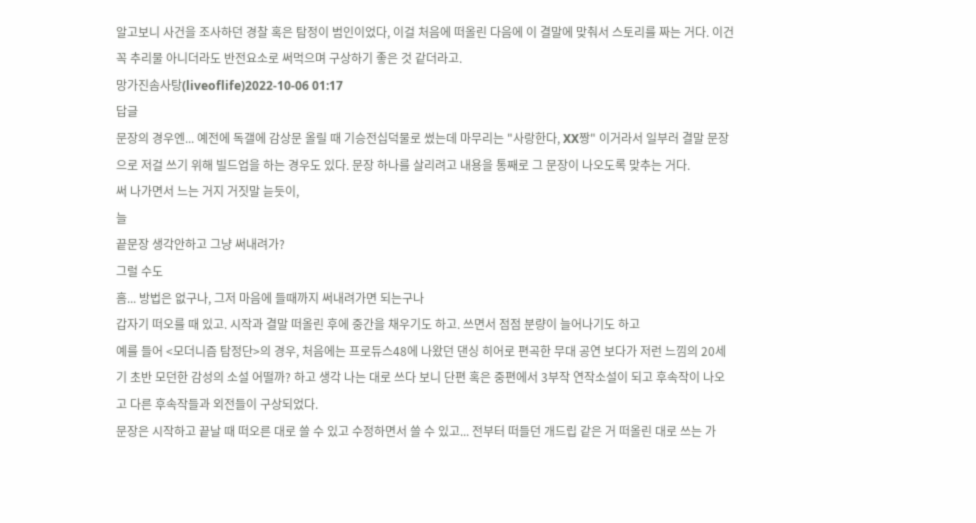알고보니 사건을 조사하던 경찰 혹은 탐정이 범인이었다, 이걸 처음에 떠올린 다음에 이 결말에 맞춰서 스토리를 짜는 거다. 이건 꼭 추리물 아니더라도 반전요소로 써먹으며 구상하기 좋은 것 같더라고.
망가진솜사탕(liveoflife)2022-10-06 01:17
답글
문장의 경우엔... 예전에 독갤에 감상문 올릴 때 기승전십덕물로 썼는데 마무리는 "사랑한다, XX짱" 이거라서 일부러 결말 문장으로 저걸 쓰기 위해 빌드업을 하는 경우도 있다. 문장 하나를 살리려고 내용을 통째로 그 문장이 나오도록 맞추는 거다.
써 나가면서 느는 거지 거짓말 늗듯이,
늘
끝문장 생각안하고 그냥 써내려가?
그럴 수도
흠... 방법은 없구나, 그저 마음에 들때까지 써내려가면 되는구나
갑자기 떠오를 때 있고. 시작과 결말 떠올린 후에 중간을 채우기도 하고. 쓰면서 점점 분량이 늘어나기도 하고
예를 들어 <모더니즘 탐정단>의 경우, 처음에는 프로듀스48에 나왔던 댄싱 히어로 편곡한 무대 공연 보다가 저런 느낌의 20세기 초반 모던한 감성의 소설 어떨까? 하고 생각 나는 대로 쓰다 보니 단편 혹은 중편에서 3부작 연작소설이 되고 후속작이 나오고 다른 후속작들과 외전들이 구상되었다.
문장은 시작하고 끝날 때 떠오른 대로 쓸 수 있고 수정하면서 쓸 수 있고... 전부터 떠들던 개드립 같은 거 떠올린 대로 쓰는 가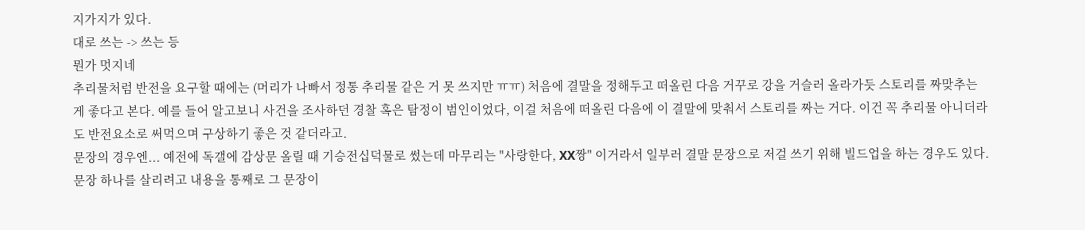지가지가 있다.
대로 쓰는 -> 쓰는 등
뭔가 멋지네
추리물처럼 반전을 요구할 때에는 (머리가 나빠서 정통 추리물 같은 거 못 쓰지만 ㅠㅠ) 처음에 결말을 정해두고 떠올린 다음 거꾸로 강을 거슬러 올라가듯 스토리를 짜맞추는 게 좋다고 본다. 예를 들어 알고보니 사건을 조사하던 경찰 혹은 탐정이 범인이었다, 이걸 처음에 떠올린 다음에 이 결말에 맞춰서 스토리를 짜는 거다. 이건 꼭 추리물 아니더라도 반전요소로 써먹으며 구상하기 좋은 것 같더라고.
문장의 경우엔... 예전에 독갤에 감상문 올릴 때 기승전십덕물로 썼는데 마무리는 "사랑한다, XX짱" 이거라서 일부러 결말 문장으로 저걸 쓰기 위해 빌드업을 하는 경우도 있다. 문장 하나를 살리려고 내용을 통째로 그 문장이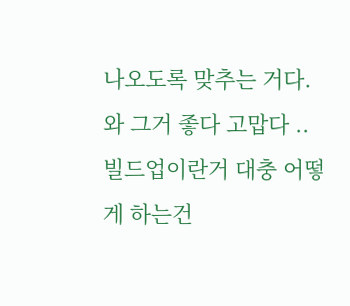나오도록 맞추는 거다.
와 그거 좋다 고맙다 ..빌드업이란거 대충 어떻게 하는건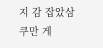지 감 잡았삼
쿠만 게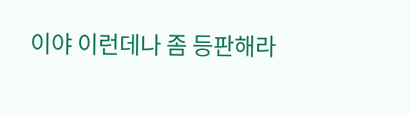이야 이런데나 좀 등판해라